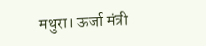मथुरा। ऊर्जा मंत्री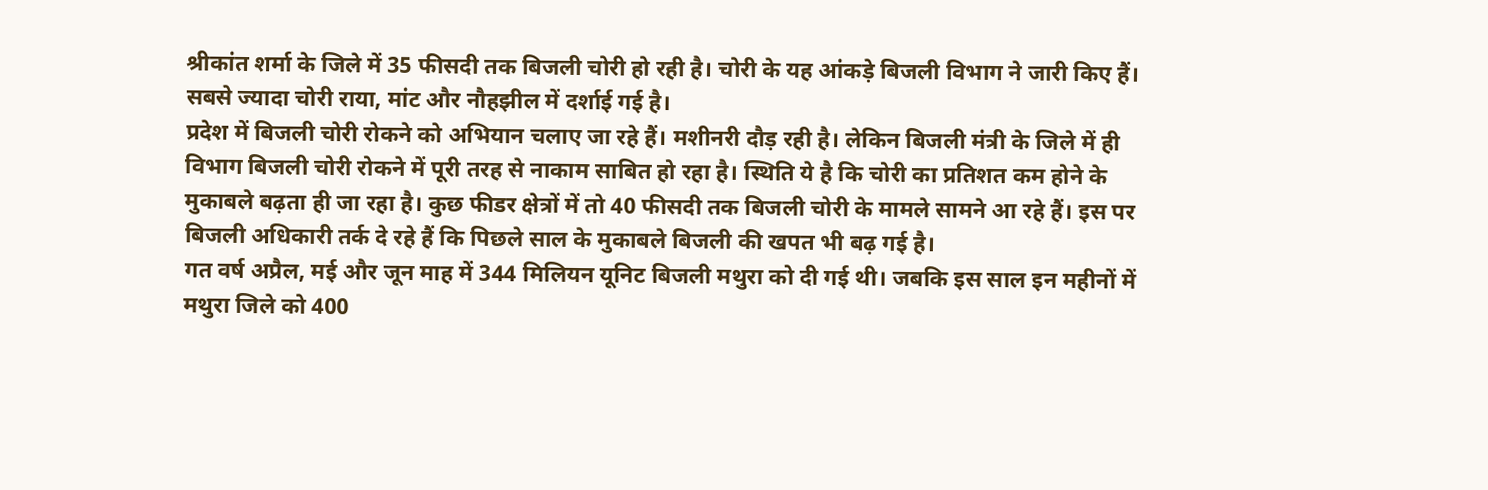श्रीकांत शर्मा के जिले में 35 फीसदी तक बिजली चोरी हो रही है। चोरी के यह आंकड़े बिजली विभाग ने जारी किए हैं। सबसे ज्यादा चोरी राया, मांट और नौहझील में दर्शाई गई है।
प्रदेश में बिजली चोरी रोकने को अभियान चलाए जा रहे हैं। मशीनरी दौड़ रही है। लेकिन बिजली मंत्री के जिले में ही विभाग बिजली चोरी रोकने में पूरी तरह से नाकाम साबित हो रहा है। स्थिति ये है कि चोरी का प्रतिशत कम होने के मुकाबले बढ़ता ही जा रहा है। कुछ फीडर क्षेत्रों में तो 40 फीसदी तक बिजली चोरी के मामले सामने आ रहे हैं। इस पर बिजली अधिकारी तर्क दे रहे हैं कि पिछले साल के मुकाबले बिजली की खपत भी बढ़ गई है।
गत वर्ष अप्रैल, मई और जून माह में 344 मिलियन यूनिट बिजली मथुरा को दी गई थी। जबकि इस साल इन महीनों में मथुरा जिले को 400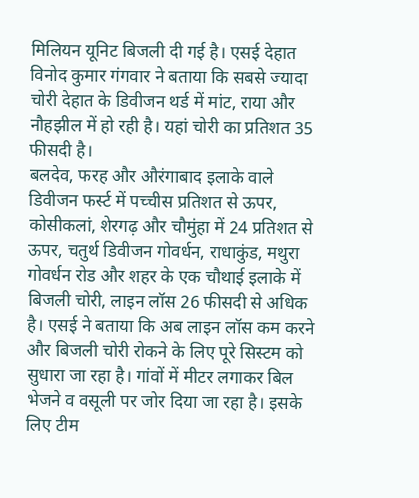मिलियन यूनिट बिजली दी गई है। एसई देहात विनोद कुमार गंगवार ने बताया कि सबसे ज्यादा चोरी देहात के डिवीजन थर्ड में मांट, राया और नौहझील में हो रही है। यहां चोरी का प्रतिशत 35 फीसदी है।
बलदेव, फरह और औरंगाबाद इलाके वाले डिवीजन फर्स्ट में पच्चीस प्रतिशत से ऊपर, कोसीकलां, शेरगढ़ और चौमुंहा में 24 प्रतिशत से ऊपर, चतुर्थ डिवीजन गोवर्धन, राधाकुंड, मथुरा गोवर्धन रोड और शहर के एक चौथाई इलाके में बिजली चोरी, लाइन लॉस 26 फीसदी से अधिक है। एसई ने बताया कि अब लाइन लॉस कम करने और बिजली चोरी रोकने के लिए पूरे सिस्टम को सुधारा जा रहा है। गांवों में मीटर लगाकर बिल भेजने व वसूली पर जोर दिया जा रहा है। इसके लिए टीम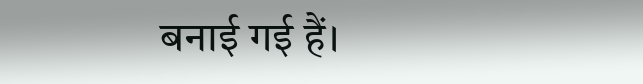बनाई गई हैं।